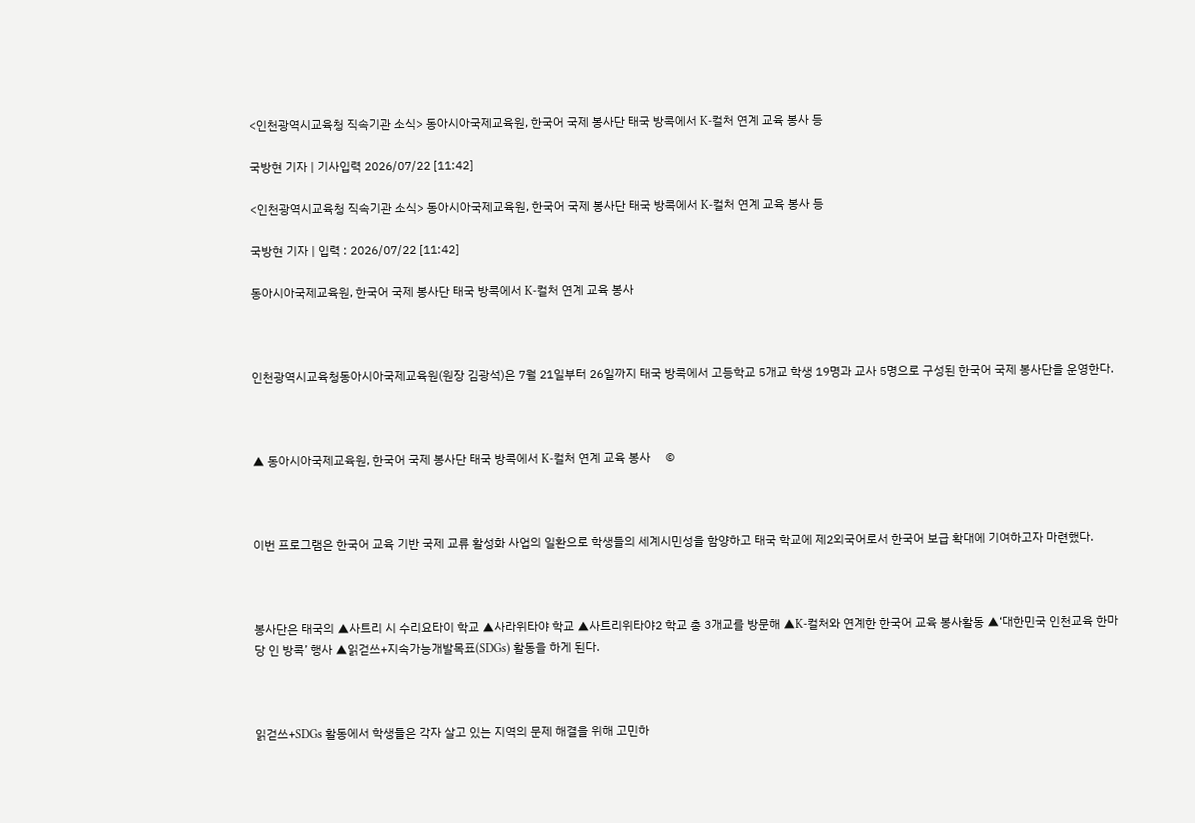<인천광역시교육청 직속기관 소식> 동아시아국제교육원, 한국어 국제 봉사단 태국 방콕에서 K-컬처 연계 교육 봉사 등

국방현 기자 | 기사입력 2026/07/22 [11:42]

<인천광역시교육청 직속기관 소식> 동아시아국제교육원, 한국어 국제 봉사단 태국 방콕에서 K-컬처 연계 교육 봉사 등

국방현 기자 | 입력 : 2026/07/22 [11:42]

동아시아국제교육원, 한국어 국제 봉사단 태국 방콕에서 K-컬처 연계 교육 봉사



인천광역시교육청동아시아국제교육원(원장 김광석)은 7월 21일부터 26일까지 태국 방콕에서 고등학교 5개교 학생 19명과 교사 5명으로 구성된 한국어 국제 봉사단을 운영한다.



▲ 동아시아국제교육원, 한국어 국제 봉사단 태국 방콕에서 K-컬처 연계 교육 봉사     ©



이번 프로그램은 한국어 교육 기반 국제 교류 활성화 사업의 일환으로 학생들의 세계시민성을 함양하고 태국 학교에 제2외국어로서 한국어 보급 확대에 기여하고자 마련했다.



봉사단은 태국의 ▲사트리 시 수리요타이 학교 ▲사라위타야 학교 ▲사트리위타야2 학교 총 3개교를 방문해 ▲K-컬처와 연계한 한국어 교육 봉사활동 ▲‘대한민국 인천교육 한마당 인 방콕’ 행사 ▲읽걷쓰+지속가능개발목표(SDGs) 활동을 하게 된다.



읽걷쓰+SDGs 활동에서 학생들은 각자 살고 있는 지역의 문제 해결을 위해 고민하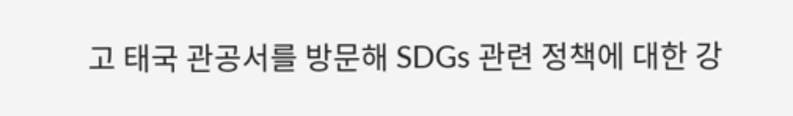고 태국 관공서를 방문해 SDGs 관련 정책에 대한 강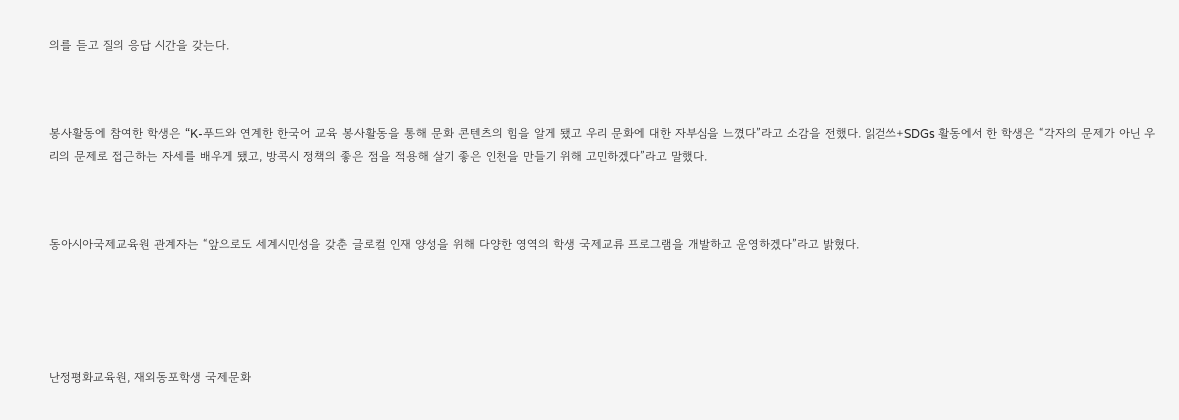의를 듣고 질의 응답 시간을 갖는다.



봉사활동에 참여한 학생은 “K-푸드와 연계한 한국어 교육 봉사활동을 통해 문화 콘텐츠의 힘을 알게 됐고 우리 문화에 대한 자부심을 느꼈다”라고 소감을 전했다. 읽걷쓰+SDGs 활동에서 한 학생은 “각자의 문제가 아닌 우리의 문제로 접근하는 자세를 배우게 됐고, 방콕시 정책의 좋은 점을 적용해 살기 좋은 인천을 만들기 위해 고민하겠다”라고 말했다.



동아시아국제교육원 관계자는 “앞으로도 세계시민성을 갖춘 글로컬 인재 양성을 위해 다양한 영역의 학생 국제교류 프로그램을 개발하고 운영하겠다”라고 밝혔다.





난정평화교육원, 재외동포학생 국제문화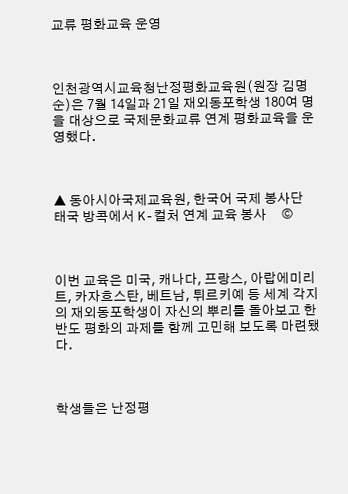교류 평화교육 운영



인천광역시교육청난정평화교육원(원장 김명순)은 7월 14일과 21일 재외동포학생 180여 명을 대상으로 국제문화교류 연계 평화교육을 운영했다.



▲ 동아시아국제교육원, 한국어 국제 봉사단 태국 방콕에서 K-컬처 연계 교육 봉사     ©



이번 교육은 미국, 캐나다, 프랑스, 아랍에미리트, 카자흐스탄, 베트남, 튀르키예 등 세계 각지의 재외동포학생이 자신의 뿌리를 돌아보고 한반도 평화의 과제를 함께 고민해 보도록 마련됐다.



학생들은 난정평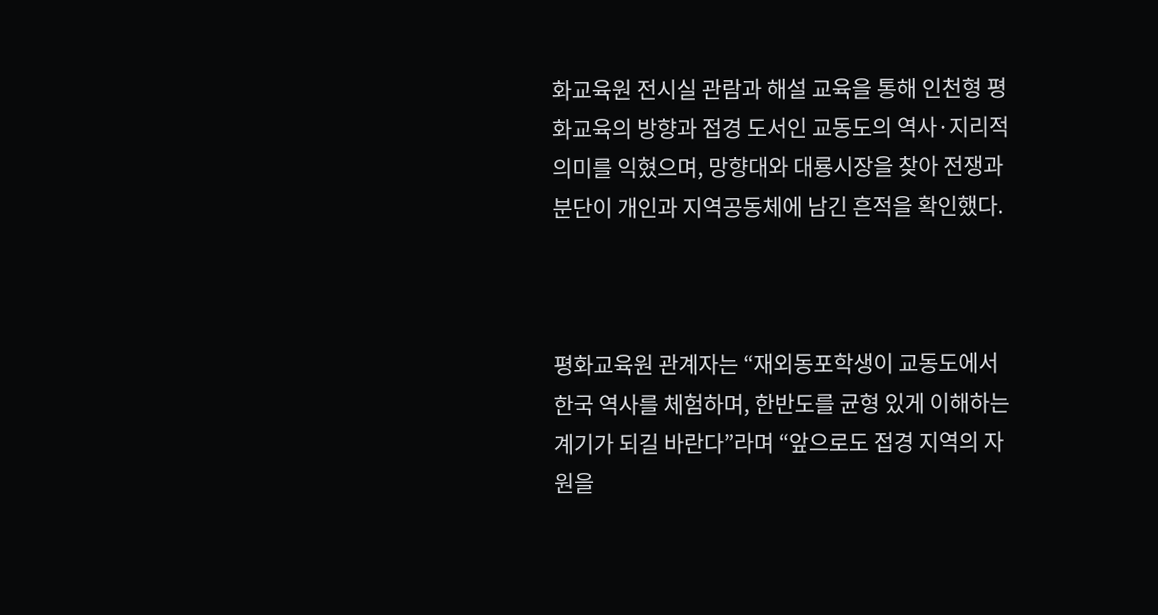화교육원 전시실 관람과 해설 교육을 통해 인천형 평화교육의 방향과 접경 도서인 교동도의 역사·지리적 의미를 익혔으며, 망향대와 대룡시장을 찾아 전쟁과 분단이 개인과 지역공동체에 남긴 흔적을 확인했다.



평화교육원 관계자는 “재외동포학생이 교동도에서 한국 역사를 체험하며, 한반도를 균형 있게 이해하는 계기가 되길 바란다”라며 “앞으로도 접경 지역의 자원을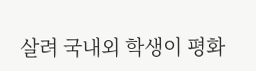살려 국내외 학생이 평화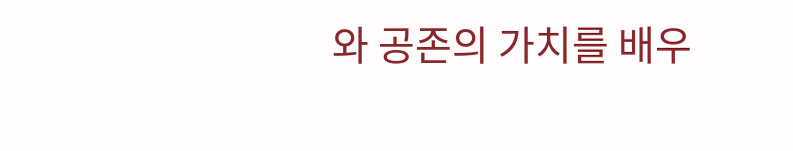와 공존의 가치를 배우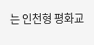는 인천형 평화교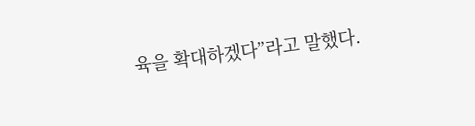육을 확대하겠다”라고 말했다.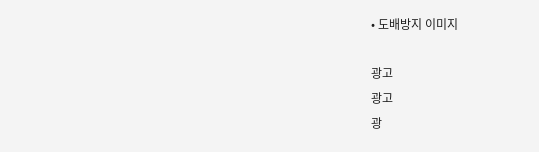• 도배방지 이미지

광고
광고
광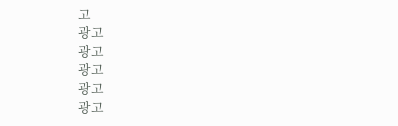고
광고
광고
광고
광고
광고